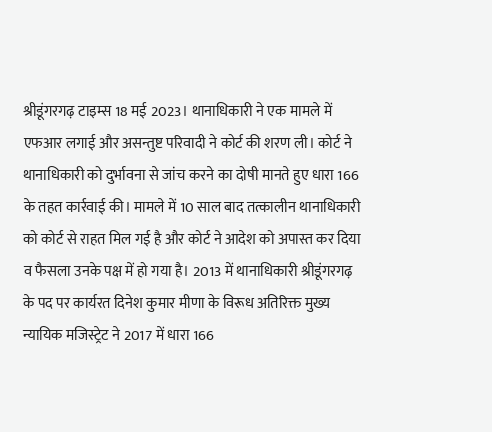श्रीडूंगरगढ़ टाइम्स 18 मई 2023। थानाधिकारी ने एक मामले में एफआर लगाई और असन्तुष्ट परिवादी ने कोर्ट की शरण ली। कोर्ट ने थानाधिकारी को दुर्भावना से जांच करने का दोषी मानते हुए धारा 166 के तहत कार्रवाई की। मामले में 10 साल बाद तत्कालीन थानाधिकारी को कोर्ट से राहत मिल गई है और कोर्ट ने आदेश को अपास्त कर दिया व फैसला उनके पक्ष में हो गया है। 2013 में थानाधिकारी श्रीडूंगरगढ़ के पद पर कार्यरत दिनेश कुमार मीणा के विरूध अतिरिक्त मुख्य न्यायिक मजिस्ट्रेट ने 2017 में धारा 166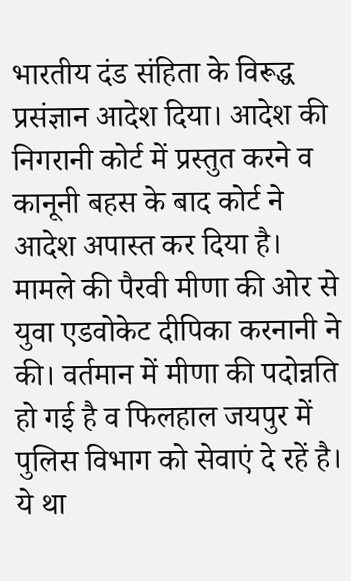भारतीय दंड संहिता के विरूद्ध प्रसंज्ञान आदेश दिया। आदेश की निगरानी कोर्ट में प्रस्तुत करने व कानूनी बहस के बाद कोर्ट ने आदेश अपास्त कर दिया है। मामले की पैरवी मीणा की ओर से युवा एडवोकेट दीपिका करनानी ने की। वर्तमान में मीणा की पदोन्नति हो गई है व फिलहाल जयपुर में पुलिस विभाग को सेवाएं दे रहें है।
ये था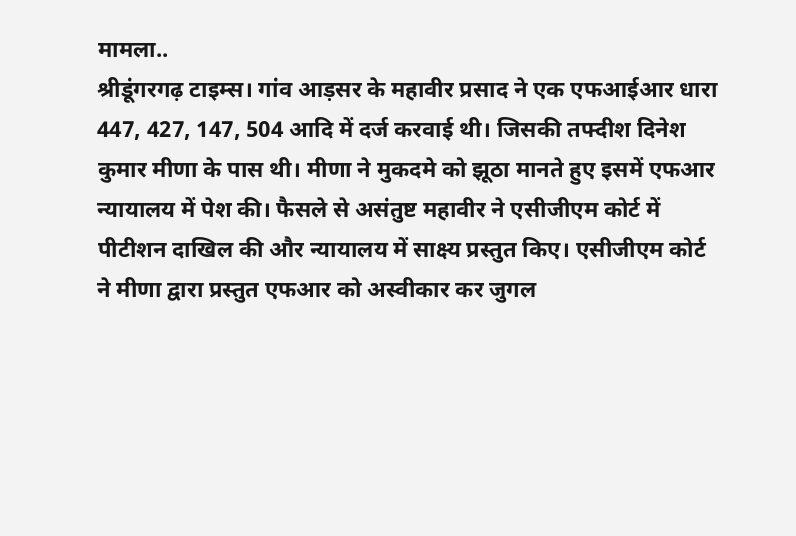मामला..
श्रीडूंगरगढ़ टाइम्स। गांव आड़सर के महावीर प्रसाद ने एक एफआईआर धारा 447, 427, 147, 504 आदि में दर्ज करवाई थी। जिसकी तफ्दीश दिनेश कुमार मीणा के पास थी। मीणा ने मुकदमे को झूठा मानते हुए इसमें एफआर न्यायालय में पेश की। फैसले से असंतुष्ट महावीर ने एसीजीएम कोर्ट में पीटीशन दाखिल की और न्यायालय में साक्ष्य प्रस्तुत किए। एसीजीएम कोर्ट ने मीणा द्वारा प्रस्तुत एफआर को अस्वीकार कर जुगल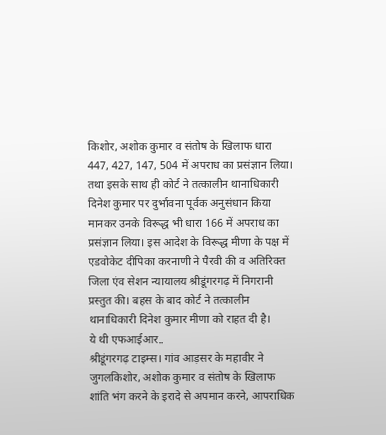किशोर, अशोक कुमार व संतोष के खिलाफ धारा 447, 427, 147, 504 में अपराध का प्रसंज्ञान लिया। तथा इसके साथ ही कोर्ट ने तत्कालीन थानाधिकारी दिनेश कुमार पर दुर्भावना पूर्वक अनुसंधान किया मानकर उनके विरूद्ध भी धारा 166 में अपराध का प्रसंज्ञान लिया। इस आदेश के विरूद्ध मीणा के पक्ष में एडवोकेट दीपिका करनाणी ने पैरवी की व अतिरिक्त जिला एंव सेशन न्यायालय श्रीडूंगरगढ़ में निगरानी प्रस्तुत की। बहस के बाद कोर्ट ने तत्कालीन थानाधिकारी दिनेश कुमार मीणा को राहत दी है।
ये थी एफआईआर..
श्रीडूंगरगढ़ टाइम्स। गांव आड़सर के महावीर ने जुगलकिशोर, अशोक कुमार व संतोष के खिलाफ शांति भंग करने के इरादे से अपमान करने, आपराधिक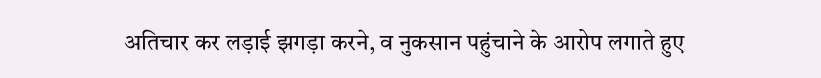अतिचार कर लड़ाई झगड़ा करने, व नुकसान पहुंचाने के आरोप लगाते हुए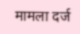मामला दर्ज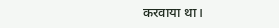करवाया था।